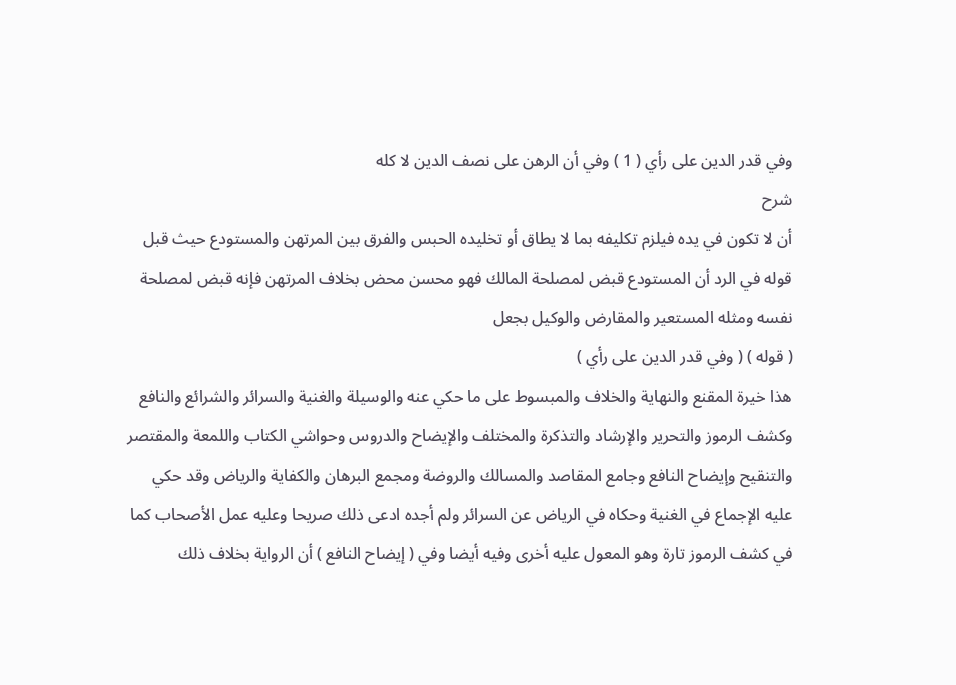وفي قدر الدين على رأي ( 1 ) وفي أن الرهن على نصف الدين لا كله
شرح
أن لا تكون في يده فيلزم تكليفه بما لا يطاق أو تخليده الحبس والفرق بين المرتهن والمستودع حيث قبل قوله في الرد أن المستودع قبض لمصلحة المالك فهو محسن محض بخلاف المرتهن فإنه قبض لمصلحة نفسه ومثله المستعير والمقارض والوكيل بجعل
( قوله ) ( وفي قدر الدين على رأي )
هذا خيرة المقنع والنهاية والخلاف والمبسوط على ما حكي عنه والوسيلة والغنية والسرائر والشرائع والنافع وكشف الرموز والتحرير والإرشاد والتذكرة والمختلف والإيضاح والدروس وحواشي الكتاب واللمعة والمقتصر والتنقيح وإيضاح النافع وجامع المقاصد والمسالك والروضة ومجمع البرهان والكفاية والرياض وقد حكي عليه الإجماع في الغنية وحكاه في الرياض عن السرائر ولم أجده ادعى ذلك صريحا وعليه عمل الأصحاب كما في كشف الرموز تارة وهو المعول عليه أخرى وفيه أيضا وفي ( إيضاح النافع ) أن الرواية بخلاف ذلك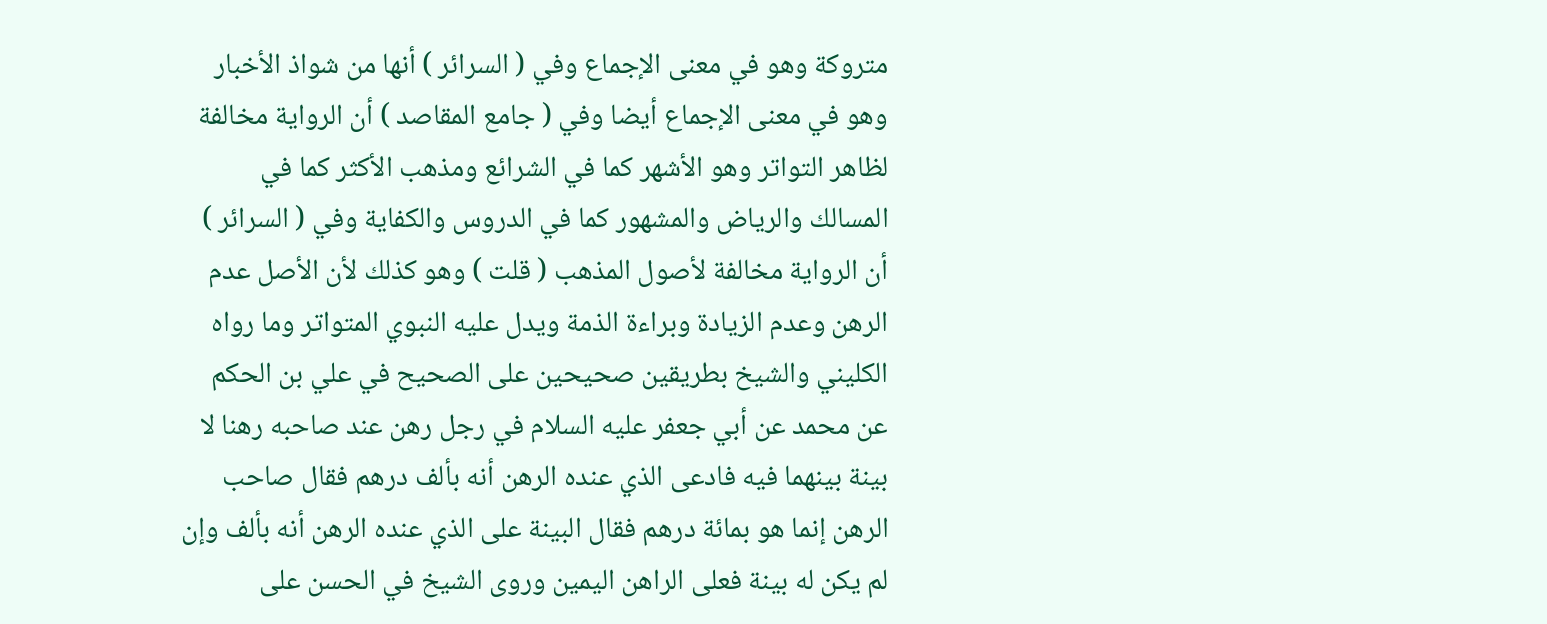متروكة وهو في معنى الإجماع وفي ( السرائر ) أنها من شواذ الأخبار وهو في معنى الإجماع أيضا وفي ( جامع المقاصد ) أن الرواية مخالفة لظاهر التواتر وهو الأشهر كما في الشرائع ومذهب الأكثر كما في المسالك والرياض والمشهور كما في الدروس والكفاية وفي ( السرائر ) أن الرواية مخالفة لأصول المذهب ( قلت ) وهو كذلك لأن الأصل عدم الرهن وعدم الزيادة وبراءة الذمة ويدل عليه النبوي المتواتر وما رواه الكليني والشيخ بطريقين صحيحين على الصحيح في علي بن الحكم عن محمد عن أبي جعفر عليه السلام في رجل رهن عند صاحبه رهنا لا بينة بينهما فيه فادعى الذي عنده الرهن أنه بألف درهم فقال صاحب الرهن إنما هو بمائة درهم فقال البينة على الذي عنده الرهن أنه بألف وإن لم يكن له بينة فعلى الراهن اليمين وروى الشيخ في الحسن على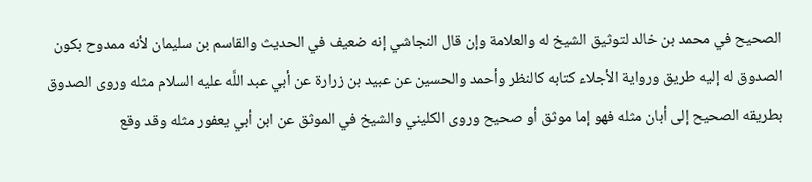الصحيح في محمد بن خالد لتوثيق الشيخ له والعلامة وإن قال النجاشي إنه ضعيف في الحديث والقاسم بن سليمان لأنه ممدوح بكون الصدوق له إليه طريق ورواية الأجلاء كتابه كالنظر وأحمد والحسين عن عبيد بن زرارة عن أبي عبد اللَّه عليه السلام مثله وروى الصدوق بطريقه الصحيح إلى أبان مثله فهو إما موثق أو صحيح وروى الكليني والشيخ في الموثق عن ابن أبي يعفور مثله وقد وقع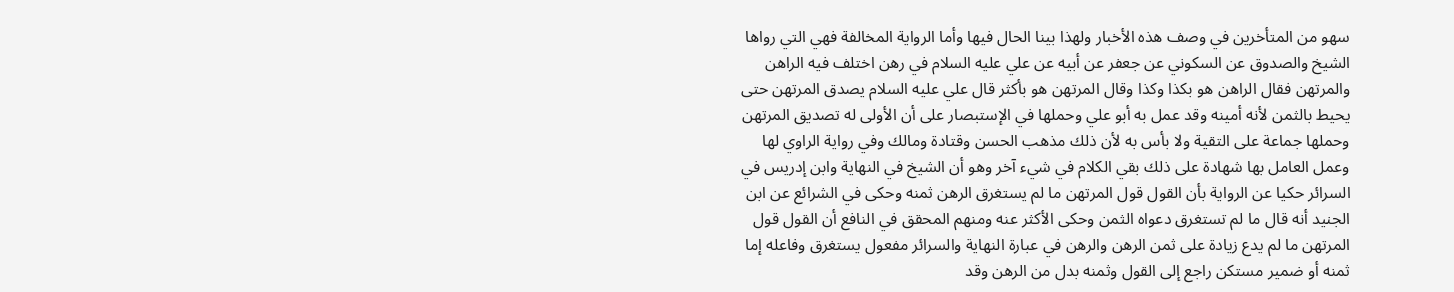سهو من المتأخرين في وصف هذه الأخبار ولهذا بينا الحال فيها وأما الرواية المخالفة فهي التي رواها الشيخ والصدوق عن السكوني عن جعفر عن أبيه عن علي عليه السلام في رهن اختلف فيه الراهن والمرتهن فقال الراهن هو بكذا وكذا وقال المرتهن هو بأكثر قال علي عليه السلام يصدق المرتهن حتى يحيط بالثمن لأنه أمينه وقد عمل به أبو علي وحملها في الإستبصار على أن الأولى له تصديق المرتهن وحملها جماعة على التقية ولا بأس به لأن ذلك مذهب الحسن وقتادة ومالك وفي رواية الراوي لها وعمل العامل بها شهادة على ذلك بقي الكلام في شيء آخر وهو أن الشيخ في النهاية وابن إدريس في السرائر حكيا عن الرواية بأن القول قول المرتهن ما لم يستغرق الرهن ثمنه وحكى في الشرائع عن ابن الجنيد أنه قال ما لم تستغرق دعواه الثمن وحكى الأكثر عنه ومنهم المحقق في النافع أن القول قول المرتهن ما لم يدع زيادة على ثمن الرهن والرهن في عبارة النهاية والسرائر مفعول يستغرق وفاعله إما ثمنه أو ضمير مستكن راجع إلى القول وثمنه بدل من الرهن وقد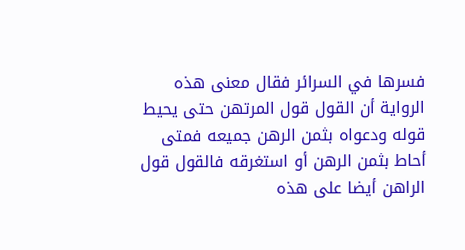فسرها في السرائر فقال معنى هذه الرواية أن القول قول المرتهن حتى يحيط قوله ودعواه بثمن الرهن جميعه فمتى أحاط بثمن الرهن أو استغرقه فالقول قول الراهن أيضا على هذه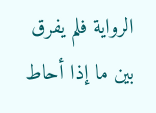الرواية فلم يفرق بين ما إذا أحاط